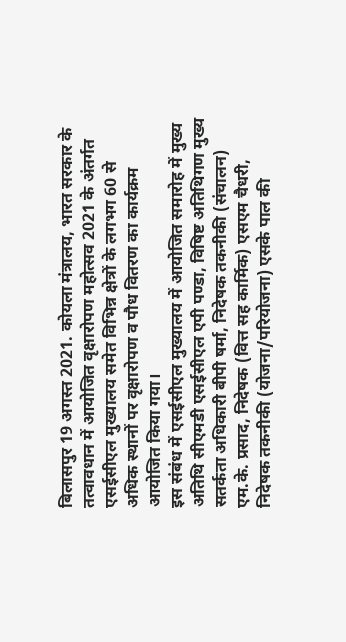बिलासपुर 19 अगस्त 2021. कोयला मंत्रालय, भारत सरकार के तत्वावधान में आयोजित वृक्षारोपण महोत्सव 2021 के अंतर्गत एसईसीएल मुख्यालय समेत विभिन्न क्षेत्रों के लगभग 60 से अधिक स्थानों पर वृक्षारोपण व पौध वितरण का कार्यक्रम आयोजित किया गया।
इस संबंध में एसईसीएल मुख्यालय में आयोजित समारोह में मुख्य अतिथि सीएमडी एसईसीएल एपी पण्डा, विषिष्ट अतिथिगण मुख्य सतर्कता अधिकारी बीपी षर्मा, निदेषक तकनीकी (संचालन) एम.के. प्रसाद, निदेषक (वित्त सह कार्मिक) एसएम चैधरी, निदेषक तकनीकी (योजना/परियोजना) एसके पाल की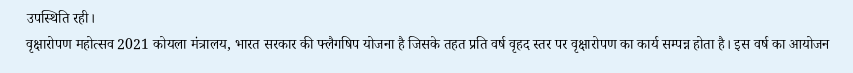उपस्थिति रही।
वृक्षारोपण महोत्सव 2021 कोयला मंत्रालय, भारत सरकार की फ्लैगषिप योजना है जिसके तहत प्रति वर्ष वृहद स्तर पर वृक्षारोपण का कार्य सम्पन्न होता है। इस वर्ष का आयोजन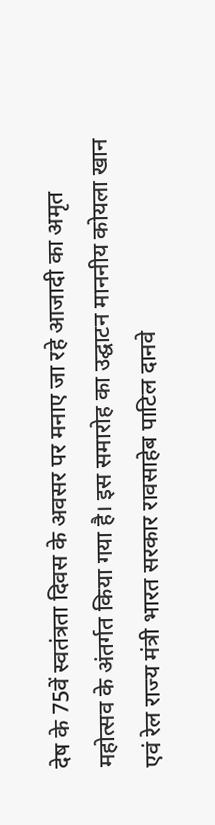देष के 75वें स्वतंत्रता दिवस के अवसर पर मनाए जा रहे आजादी का अमृत महोत्सव के अंतर्गत किया गया है। इस समारोह का उद्घाटन माननीय कोयला खान एवं रेल राज्य मंत्री भारत सरकार रावसाहेब पाटिल दानवे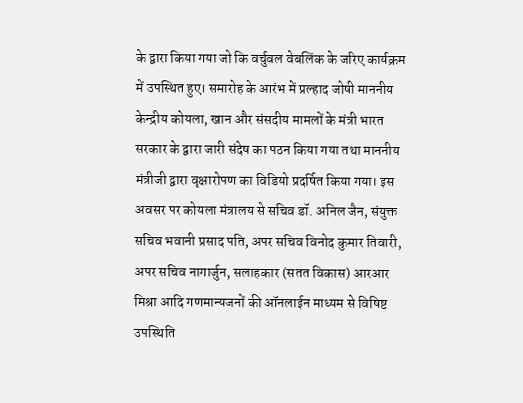के द्वारा किया गया जो कि वर्चुवल वेबलिंक के जरिए कार्यक्रम में उपस्थित हुए। समारोह के आरंभ में प्रल्हाद जोषी माननीय केन्द्रीय कोयला, खान और संसदीय मामलों के मंत्री भारत सरकार के द्वारा जारी संदेष का पठन किया गया तथा माननीय मंत्रीजी द्वारा वृक्षारोपण का विडियो प्रदर्षित किया गया। इस अवसर पर कोयला मंत्रालय से सचिव डॉ. अनिल जैन, संयुक्त सचिव भवानी प्रसाद पति, अपर सचिव विनोद कुमार तिवारी, अपर सचिव नागार्जुन, सलाहकार (सतत विकास) आरआर मिश्रा आदि गणमान्यजनों की ऑनलाईन माध्यम से विषिष्ट उपस्थिति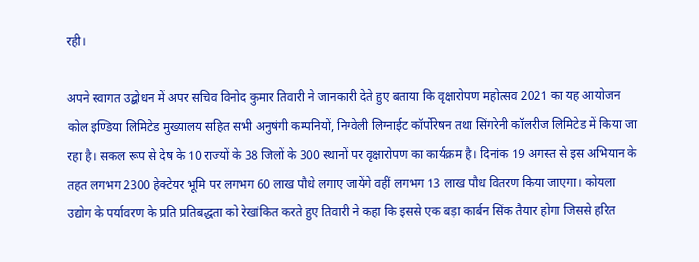रही।

अपने स्वागत उद्बोधन में अपर सचिव विनोद कुमार तिवारी ने जानकारी देते हुए बताया कि वृक्षारोपण महोत्सव 2021 का यह आयोजन कोल इण्डिया लिमिटेड मुख्यालय सहित सभी अनुषंगी कम्पनियों, निग्वेली लिग्नाईट कॉर्पोरेषन तथा सिंगरेनी कॉलरीज लिमिटेड में किया जा रहा है। सकल रूप से देष के 10 राज्यों के 38 जिलों के 300 स्थानों पर वृक्षारोपण का कार्यक्रम है। दिनांक 19 अगस्त से इस अभियान के तहत लगभग 2300 हेक्टेयर भूमि पर लगभग 60 लाख पौधे लगाए जायेंगे वहीं लगभग 13 लाख पौध वितरण किया जाएगा। कोयला उद्योग के पर्यावरण के प्रति प्रतिबद्धता को रेखांकित करते हुए तिवारी ने कहा कि इससे एक बड़ा कार्बन सिंक तैयार होगा जिससे हरित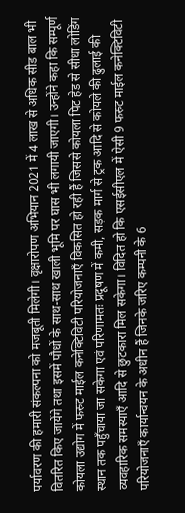पर्यावरण की हमारी संकल्पना को मजबूती मिलेगी। वृक्षारोपण अभियान 2021 में 4 लाख से अधिक सीड बाल भी वितरित किए जायेंगे तथा इसमें पौधों के साथ-साथ खाली भूमि पर घास भी लगायी जाएगी। उन्होंने कहा कि सम्पूर्ण कोयला उद्योग में फस्र्ट माईल कनेक्टिविटी परियोजनाएँ विकसित हो रही हैं जिससे कोयला पिट हेड से सीधा लोडिंग स्थान तक पहुँचाया जा सकेगा एवं परिणामतः प्रदूषण में कमी, सड़क मार्ग से ट्रक आदि से कोयले की ढुलाई की व्यवहारिक समस्याएँ आदि से छुटकारा मिल सकेगा। विदित हो कि एसईसीएल में ऐसी 9 फस्र्ट माईल कनेक्टिविटी परियोजनाएँ कार्यान्वयन के अधीन हैं जिनके जरिए कम्पनी के 6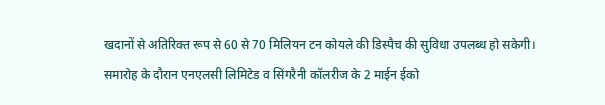खदानों से अतिरिक्त रूप से 60 से 70 मिलियन टन कोयले की डिस्पैच की सुविधा उपलब्ध हो सकेगी।
समारोह के दौरान एनएलसी लिमिटेड व सिंगरैनी कॉलरीज के 2 माईन ईको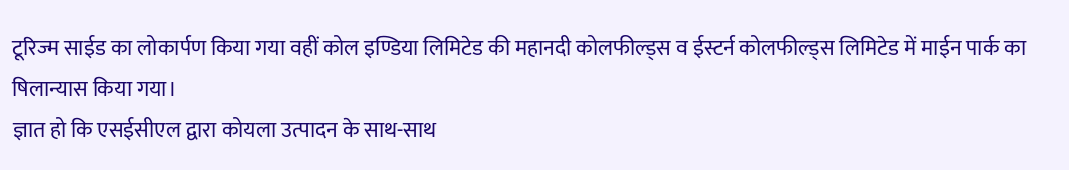टूरिज्म साईड का लोकार्पण किया गया वहीं कोल इण्डिया लिमिटेड की महानदी कोलफील्ड्स व ईस्टर्न कोलफील्ड्स लिमिटेड में माईन पार्क का षिलान्यास किया गया।
ज्ञात हो कि एसईसीएल द्वारा कोयला उत्पादन के साथ-साथ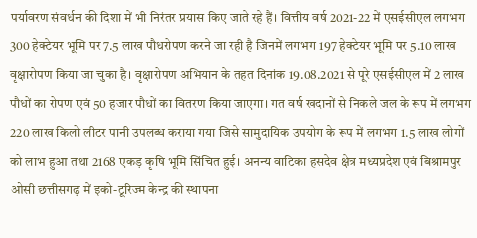पर्यावरण संवर्धन की दिशा में भी निरंतर प्रयास किए जाते रहे हैं। वित्तीय वर्ष 2021-22 में एसईसीएल लगभग 300 हेक्टेयर भूमि पर 7.5 लाख पौधरोपण करने जा रही है जिनमें लगभग 197 हेक्टेयर भूमि पर 5.10 लाख वृक्षारोपण किया जा चुका है। वृक्षारोपण अभियान के तहत दिनांक 19.08.2021 से पूरे एसईसीएल में 2 लाख पौधों का रोपण एवं 50 हजार पौधों का वितरण किया जाएगा। गत वर्ष खदानों से निकले जल के रूप में लगभग 220 लाख किलो लीटर पानी उपलब्ध कराया गया जिसे सामुदायिक उपयोग के रूप में लगभग 1.5 लाख लोगों को लाभ हुआ तथा 2168 एकड़ कृषि भूमि सिंचित हुई। अनन्य वाटिका हसदेव क्षेत्र मध्यप्रदेश एवं बिश्रामपुर ओसी छत्तीसगढ़ में इको-टूरिज्म केन्द्र की स्थापना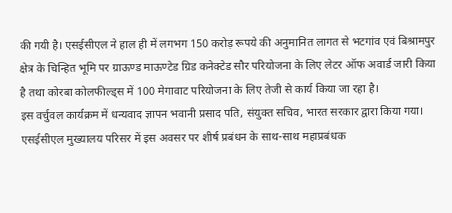की गयी है। एसईसीएल ने हाल ही में लगभग 150 करोड़ रूपये की अनुमानित लागत से भटगांव एवं बिश्रामपुर क्षेत्र के चिन्हित भूमि पर ग्राऊण्ड माऊण्टेड ग्रिड कनेक्टेड सौर परियोजना के लिए लेटर ऑफ अवार्ड जारी किया है तथा कोरबा कोलफील्ड्स में 100 मेगावाट परियोजना के लिए तेजी से कार्य किया जा रहा है।
इस वर्चुवल कार्यक्रम में धन्यवाद ज्ञापन भवानी प्रसाद पति, संयुक्त सचिव, भारत सरकार द्वारा किया गया। एसईसीएल मुख्यालय परिसर में इस अवसर पर शीर्ष प्रबंधन के साथ-साथ महाप्रबंधक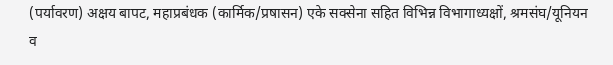(पर्यावरण) अक्षय बापट, महाप्रबंधक (कार्मिक/प्रषासन) एके सक्सेना सहित विभिन्न विभागाध्यक्षों, श्रमसंघ/यूनियन व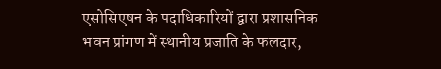एसोसिएषन के पदाधिकारियों द्वारा प्रशासनिक भवन प्रांगण में स्थानीय प्रजाति के फलदार,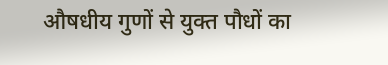औषधीय गुणों से युक्त पौधों का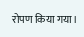रोपण किया गया।